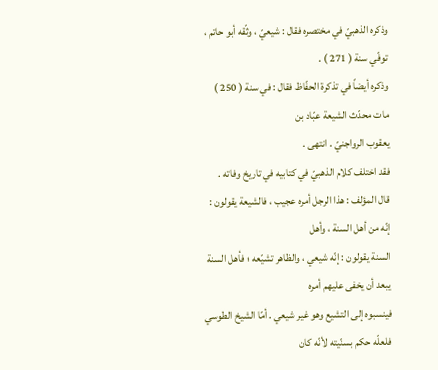وذكره الذهبيّ في مختصره فقال : شيعيّ ، وثّقه أبو حاتم ، توفّي سنة ( 271 ) .
وذكره أيضاً في تذكرة الحفّاظ فقال : في سنة ( 250 ) مات محدّث الشيعة عبّاد بن
يعقوب الرواجنيّ . انتهى .
فقد اختلف كلام الذهبيّ في كتابيه في تاريخ وفاته .
قال المؤلف : هذا الرجل أمره عجيب ، فالشيعة يقولون : إنّه من أهل السنة ، وأهل
السنة يقولون : إنّه شيعي ، والظاهر تشيّعه ؛ فأهل السنة يبعد أن يخفى عليهم أمره
فينسبوه إلى التشيع وهو غير شيعي . أمّا الشيخ الطوسي فلعلّه حكم بسنّيته لأنّه كان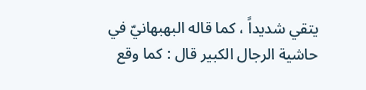يتقي شديداً ، كما قاله البهبهانيّ في حاشية الرجال الكبير قال : كما وقع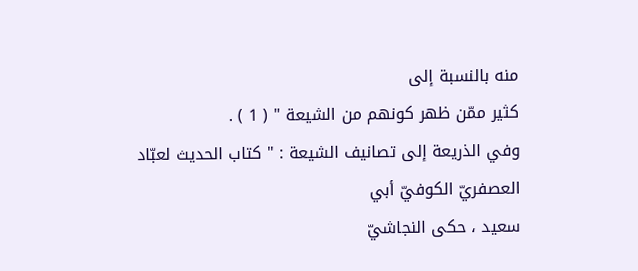منه بالنسبة إلى
كثير ممّن ظهر كونهم من الشيعة " ( 1 ) .
وفي الذريعة إلى تصانيف الشيعة : " كتاب الحديث لعبّاد العصفريّ الكوفيّ أبي
سعيد ، حكى النجاشيّ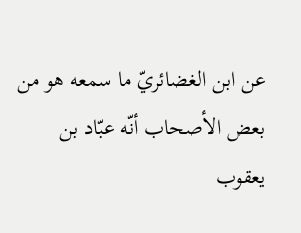عن ابن الغضائريّ ما سمعه هو من بعض الأصحاب أنّه عبّاد بن
يعقوب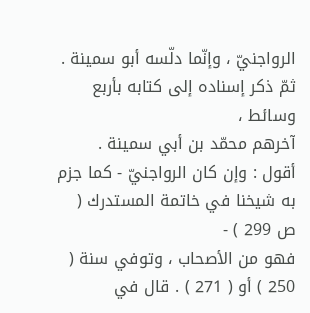الرواجنيّ ، وإنّما دلّسه أبو سمينة . ثمّ ذكر إسناده إلى كتابه بأربع وسائط ،
آخرهم محمّد بن أبي سمينة .
أقول : وإن كان الرواجنيّ - كما جزم به شيخنا في خاتمة المستدرك ( ص 299 ) -
فهو من الأصحاب ، وتوفي سنة ( 250 ) أو ( 271 ) . قال في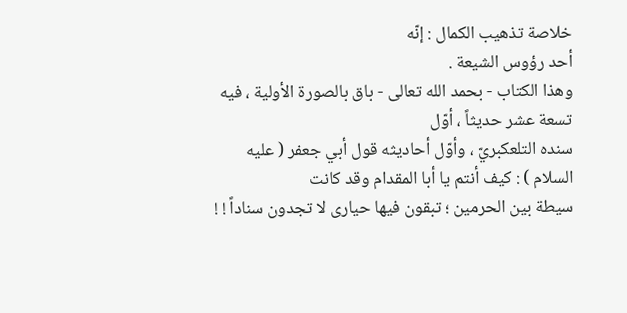خلاصة تذهيب الكمال : إنّه
أحد رؤوس الشيعة .
وهذا الكتاب - بحمد الله تعالى - باق بالصورة الأولية ، فيه تسعة عشر حديثاً ، أوّل
سنده التلعكبريّ ، وأوّل أحاديثه قول أبي جعفر ( عليه السلام ) : كيف أنتم يا أبا المقدام وقد كانت
سيطة بين الحرمين ؛ تبقون فيها حيارى لا تجدون سناداً ! !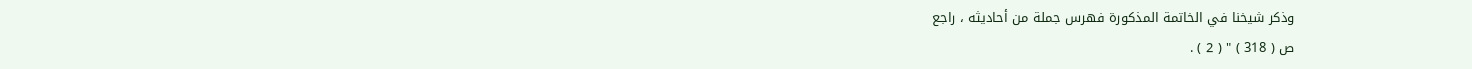وذكر شيخنا في الخاتمة المذكورة فهرس جملة من أحاديثه ، راجع
ص ( 318 ) " ( 2 ) .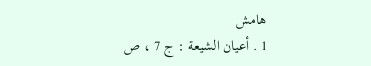هامش
1 . أعيان الشيعة : ج 7 ، ص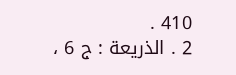410 .
2 . الذريعة : ج 6 ،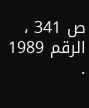ص 341 ، الرقم 1989 .